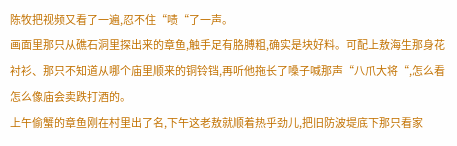陈牧把视频又看了一遍,忍不住“啧“了一声。
画面里那只从礁石洞里探出来的章鱼,触手足有胳膊粗,确实是块好料。可配上敖海生那身花衬衫、那只不知道从哪个庙里顺来的铜铃铛,再听他拖长了嗓子喊那声“八爪大将“,怎么看怎么像庙会卖跌打酒的。
上午偷蟹的章鱼刚在村里出了名,下午这老敖就顺着热乎劲儿,把旧防波堤底下那只看家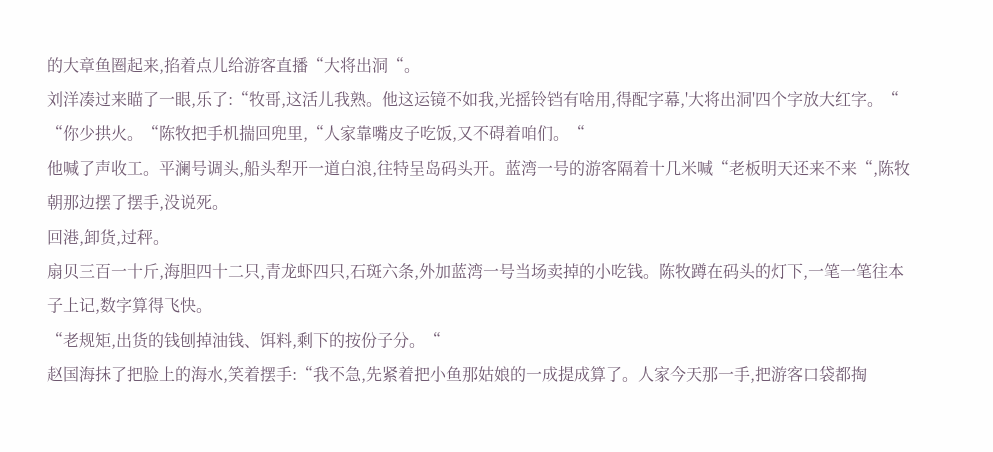的大章鱼圈起来,掐着点儿给游客直播“大将出洞“。
刘洋凑过来瞄了一眼,乐了:“牧哥,这活儿我熟。他这运镜不如我,光摇铃铛有啥用,得配字幕,'大将出洞'四个字放大红字。“
“你少拱火。“陈牧把手机揣回兜里,“人家靠嘴皮子吃饭,又不碍着咱们。“
他喊了声收工。平澜号调头,船头犁开一道白浪,往特呈岛码头开。蓝湾一号的游客隔着十几米喊“老板明天还来不来“,陈牧朝那边摆了摆手,没说死。
回港,卸货,过秤。
扇贝三百一十斤,海胆四十二只,青龙虾四只,石斑六条,外加蓝湾一号当场卖掉的小吃钱。陈牧蹲在码头的灯下,一笔一笔往本子上记,数字算得飞快。
“老规矩,出货的钱刨掉油钱、饵料,剩下的按份子分。“
赵国海抹了把脸上的海水,笑着摆手:“我不急,先紧着把小鱼那姑娘的一成提成算了。人家今天那一手,把游客口袋都掏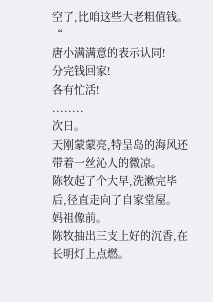空了,比咱这些大老粗值钱。“
唐小满满意的表示认同!
分完钱回家!
各有忙活!
........
次日。
天刚蒙蒙亮,特呈岛的海风还带着一丝沁人的微凉。
陈牧起了个大早,洗漱完毕后,径直走向了自家堂屋。
妈祖像前。
陈牧抽出三支上好的沉香,在长明灯上点燃。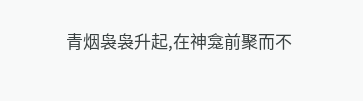青烟袅袅升起,在神龛前聚而不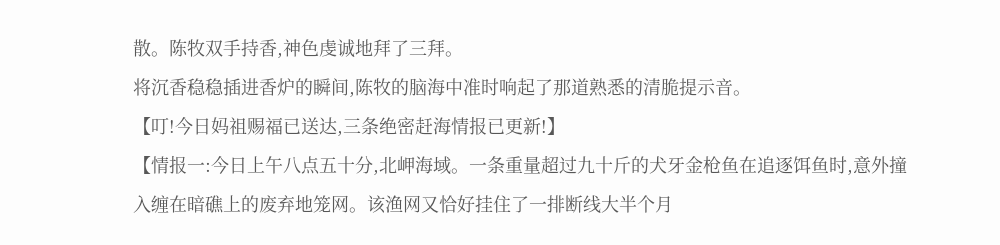散。陈牧双手持香,神色虔诚地拜了三拜。
将沉香稳稳插进香炉的瞬间,陈牧的脑海中准时响起了那道熟悉的清脆提示音。
【叮!今日妈祖赐福已送达,三条绝密赶海情报已更新!】
【情报一:今日上午八点五十分,北岬海域。一条重量超过九十斤的犬牙金枪鱼在追逐饵鱼时,意外撞入缠在暗礁上的废弃地笼网。该渔网又恰好挂住了一排断线大半个月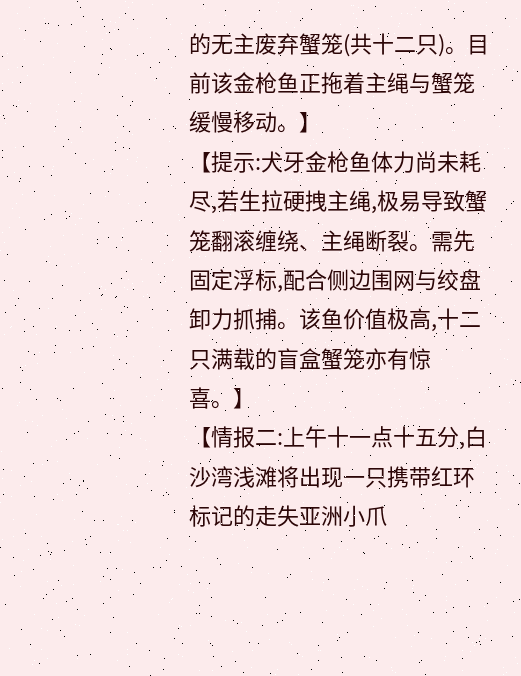的无主废弃蟹笼(共十二只)。目前该金枪鱼正拖着主绳与蟹笼缓慢移动。】
【提示:犬牙金枪鱼体力尚未耗尽,若生拉硬拽主绳,极易导致蟹笼翻滚缠绕、主绳断裂。需先固定浮标,配合侧边围网与绞盘卸力抓捕。该鱼价值极高,十二只满载的盲盒蟹笼亦有惊喜。】
【情报二:上午十一点十五分,白沙湾浅滩将出现一只携带红环标记的走失亚洲小爪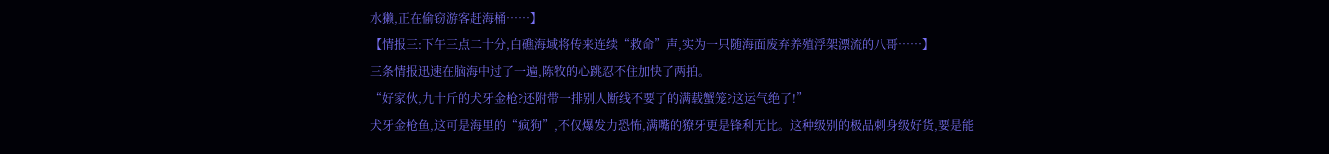水獭,正在偷窃游客赶海桶……】
【情报三:下午三点二十分,白礁海域将传来连续“救命”声,实为一只随海面废弃养殖浮架漂流的八哥……】
三条情报迅速在脑海中过了一遍,陈牧的心跳忍不住加快了两拍。
“好家伙,九十斤的犬牙金枪?还附带一排别人断线不要了的满载蟹笼?这运气绝了!”
犬牙金枪鱼,这可是海里的“疯狗”,不仅爆发力恐怖,满嘴的獠牙更是锋利无比。这种级别的极品刺身级好货,要是能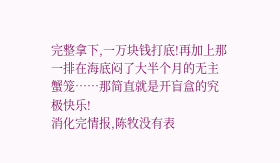完整拿下,一万块钱打底!再加上那一排在海底闷了大半个月的无主蟹笼……那简直就是开盲盒的究极快乐!
消化完情报,陈牧没有表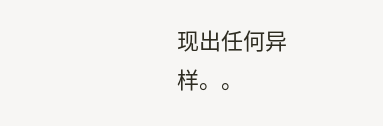现出任何异样。。